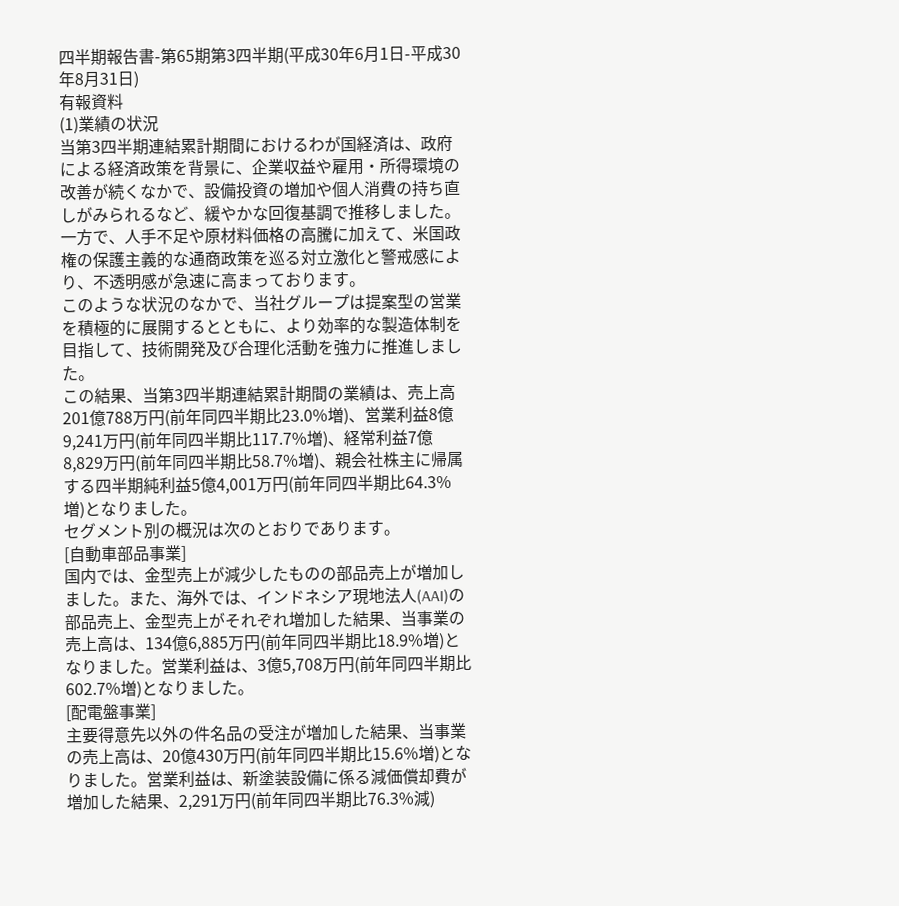四半期報告書-第65期第3四半期(平成30年6月1日-平成30年8月31日)
有報資料
(1)業績の状況
当第3四半期連結累計期間におけるわが国経済は、政府による経済政策を背景に、企業収益や雇用・所得環境の改善が続くなかで、設備投資の増加や個人消費の持ち直しがみられるなど、緩やかな回復基調で推移しました。一方で、人手不足や原材料価格の高騰に加えて、米国政権の保護主義的な通商政策を巡る対立激化と警戒感により、不透明感が急速に高まっております。
このような状況のなかで、当社グループは提案型の営業を積極的に展開するとともに、より効率的な製造体制を目指して、技術開発及び合理化活動を強力に推進しました。
この結果、当第3四半期連結累計期間の業績は、売上高201億788万円(前年同四半期比23.0%増)、営業利益8億9,241万円(前年同四半期比117.7%増)、経常利益7億8,829万円(前年同四半期比58.7%増)、親会社株主に帰属する四半期純利益5億4,001万円(前年同四半期比64.3%増)となりました。
セグメント別の概況は次のとおりであります。
[自動車部品事業]
国内では、金型売上が減少したものの部品売上が増加しました。また、海外では、インドネシア現地法人(AAI)の部品売上、金型売上がそれぞれ増加した結果、当事業の売上高は、134億6,885万円(前年同四半期比18.9%増)となりました。営業利益は、3億5,708万円(前年同四半期比602.7%増)となりました。
[配電盤事業]
主要得意先以外の件名品の受注が増加した結果、当事業の売上高は、20億430万円(前年同四半期比15.6%増)となりました。営業利益は、新塗装設備に係る減価償却費が増加した結果、2,291万円(前年同四半期比76.3%減)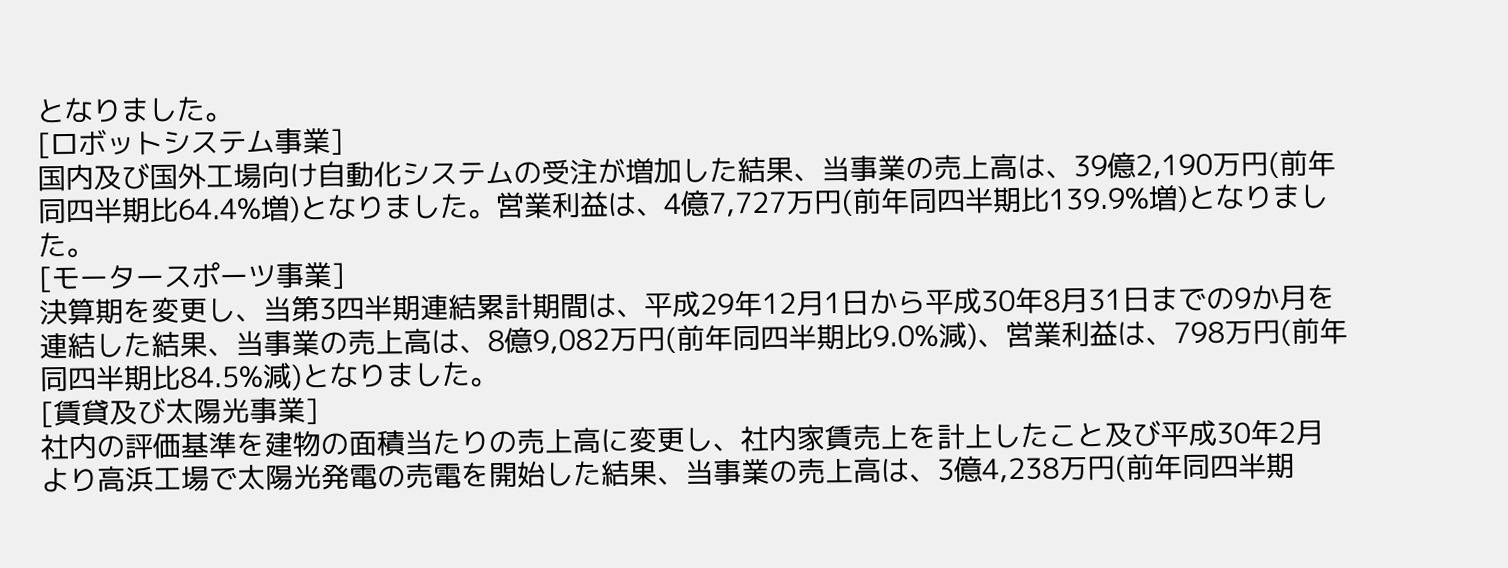となりました。
[ロボットシステム事業]
国内及び国外工場向け自動化システムの受注が増加した結果、当事業の売上高は、39億2,190万円(前年同四半期比64.4%増)となりました。営業利益は、4億7,727万円(前年同四半期比139.9%増)となりました。
[モータースポーツ事業]
決算期を変更し、当第3四半期連結累計期間は、平成29年12月1日から平成30年8月31日までの9か月を連結した結果、当事業の売上高は、8億9,082万円(前年同四半期比9.0%減)、営業利益は、798万円(前年同四半期比84.5%減)となりました。
[賃貸及び太陽光事業]
社内の評価基準を建物の面積当たりの売上高に変更し、社内家賃売上を計上したこと及び平成30年2月より高浜工場で太陽光発電の売電を開始した結果、当事業の売上高は、3億4,238万円(前年同四半期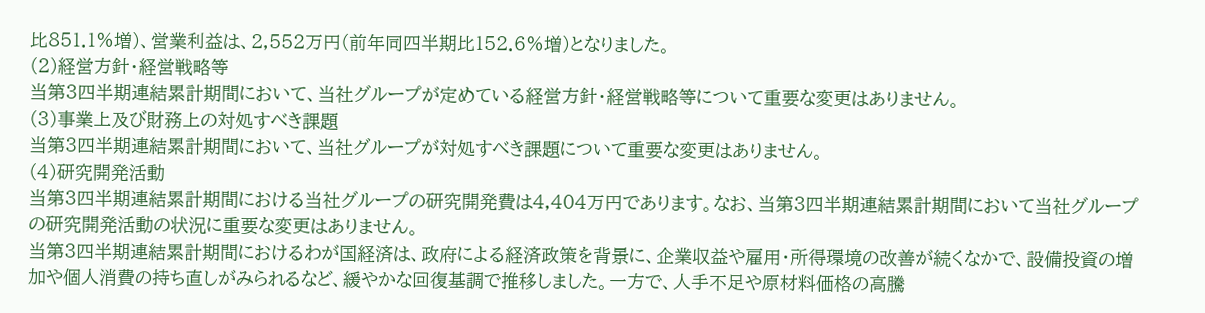比851.1%増)、営業利益は、2,552万円(前年同四半期比152.6%増)となりました。
(2)経営方針・経営戦略等
当第3四半期連結累計期間において、当社グループが定めている経営方針・経営戦略等について重要な変更はありません。
(3)事業上及び財務上の対処すべき課題
当第3四半期連結累計期間において、当社グループが対処すべき課題について重要な変更はありません。
(4)研究開発活動
当第3四半期連結累計期間における当社グループの研究開発費は4,404万円であります。なお、当第3四半期連結累計期間において当社グループの研究開発活動の状況に重要な変更はありません。
当第3四半期連結累計期間におけるわが国経済は、政府による経済政策を背景に、企業収益や雇用・所得環境の改善が続くなかで、設備投資の増加や個人消費の持ち直しがみられるなど、緩やかな回復基調で推移しました。一方で、人手不足や原材料価格の高騰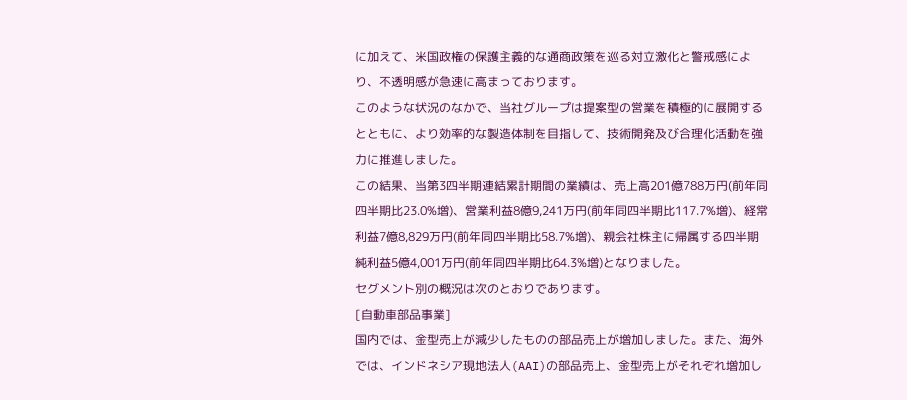に加えて、米国政権の保護主義的な通商政策を巡る対立激化と警戒感により、不透明感が急速に高まっております。
このような状況のなかで、当社グループは提案型の営業を積極的に展開するとともに、より効率的な製造体制を目指して、技術開発及び合理化活動を強力に推進しました。
この結果、当第3四半期連結累計期間の業績は、売上高201億788万円(前年同四半期比23.0%増)、営業利益8億9,241万円(前年同四半期比117.7%増)、経常利益7億8,829万円(前年同四半期比58.7%増)、親会社株主に帰属する四半期純利益5億4,001万円(前年同四半期比64.3%増)となりました。
セグメント別の概況は次のとおりであります。
[自動車部品事業]
国内では、金型売上が減少したものの部品売上が増加しました。また、海外では、インドネシア現地法人(AAI)の部品売上、金型売上がそれぞれ増加し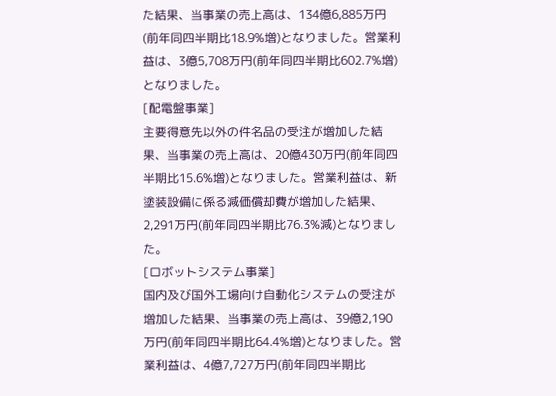た結果、当事業の売上高は、134億6,885万円(前年同四半期比18.9%増)となりました。営業利益は、3億5,708万円(前年同四半期比602.7%増)となりました。
[配電盤事業]
主要得意先以外の件名品の受注が増加した結果、当事業の売上高は、20億430万円(前年同四半期比15.6%増)となりました。営業利益は、新塗装設備に係る減価償却費が増加した結果、2,291万円(前年同四半期比76.3%減)となりました。
[ロボットシステム事業]
国内及び国外工場向け自動化システムの受注が増加した結果、当事業の売上高は、39億2,190万円(前年同四半期比64.4%増)となりました。営業利益は、4億7,727万円(前年同四半期比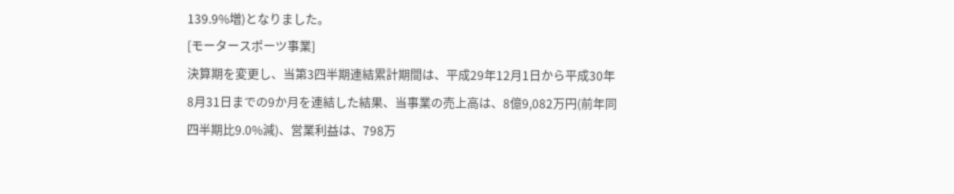139.9%増)となりました。
[モータースポーツ事業]
決算期を変更し、当第3四半期連結累計期間は、平成29年12月1日から平成30年8月31日までの9か月を連結した結果、当事業の売上高は、8億9,082万円(前年同四半期比9.0%減)、営業利益は、798万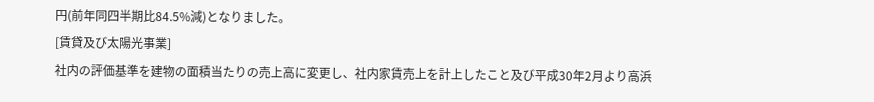円(前年同四半期比84.5%減)となりました。
[賃貸及び太陽光事業]
社内の評価基準を建物の面積当たりの売上高に変更し、社内家賃売上を計上したこと及び平成30年2月より高浜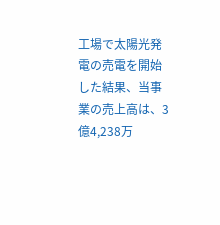工場で太陽光発電の売電を開始した結果、当事業の売上高は、3億4,238万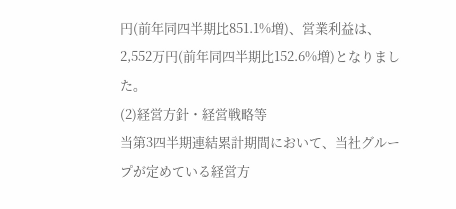円(前年同四半期比851.1%増)、営業利益は、2,552万円(前年同四半期比152.6%増)となりました。
(2)経営方針・経営戦略等
当第3四半期連結累計期間において、当社グループが定めている経営方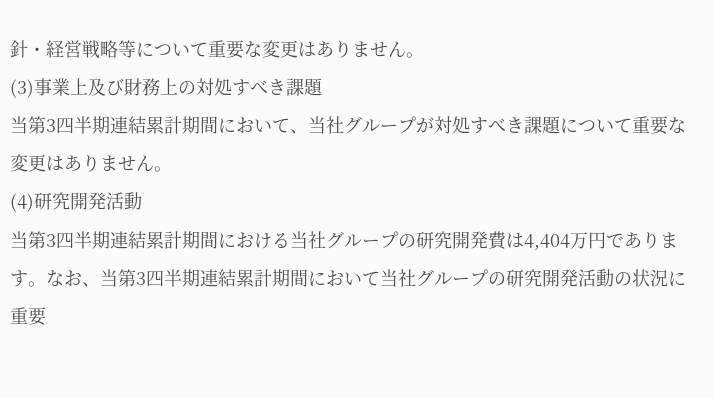針・経営戦略等について重要な変更はありません。
(3)事業上及び財務上の対処すべき課題
当第3四半期連結累計期間において、当社グループが対処すべき課題について重要な変更はありません。
(4)研究開発活動
当第3四半期連結累計期間における当社グループの研究開発費は4,404万円であります。なお、当第3四半期連結累計期間において当社グループの研究開発活動の状況に重要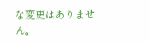な変更はありません。